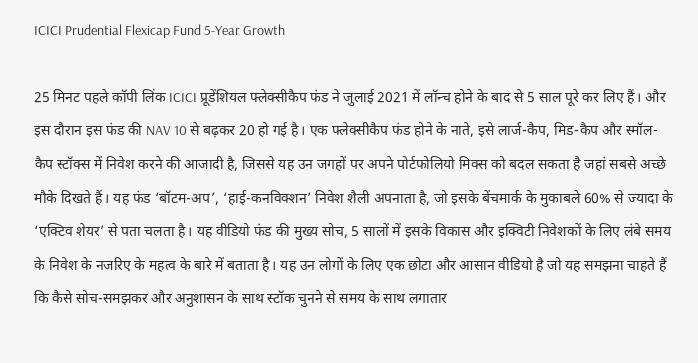ICICI Prudential Flexicap Fund 5-Year Growth

25 मिनट पहले कॉपी लिंक ICICI प्रूडेंशियल फ्लेक्सीकैप फंड ने जुलाई 2021 में लॉन्च होने के बाद से 5 साल पूरे कर लिए हैं। और इस दौरान इस फंड की NAV 10 से बढ़कर 20 हो गई है। एक फ्लेक्सीकैप फंड होने के नाते, इसे लार्ज-कैप, मिड-कैप और स्मॉल-कैप स्टॉक्स में निवेश करने की आजादी है, जिससे यह उन जगहों पर अपने पोर्टफोलियो मिक्स को बदल सकता है जहां सबसे अच्छे मौके दिखते हैं। यह फंड ‘बॉटम-अप’, ‘हाई-कनविक्शन’ निवेश शैली अपनाता है, जो इसके बेंचमार्क के मुकाबले 60% से ज्यादा के ‘एक्टिव शेयर’ से पता चलता है। यह वीडियो फंड की मुख्य सोच, 5 सालों में इसके विकास और इक्विटी निवेशकों के लिए लंबे समय के निवेश के नजरिए के महत्व के बारे में बताता है। यह उन लोगों के लिए एक छोटा और आसान वीडियो है जो यह समझना चाहते हैं कि कैसे सोच-समझकर और अनुशासन के साथ स्टॉक चुनने से समय के साथ लगातार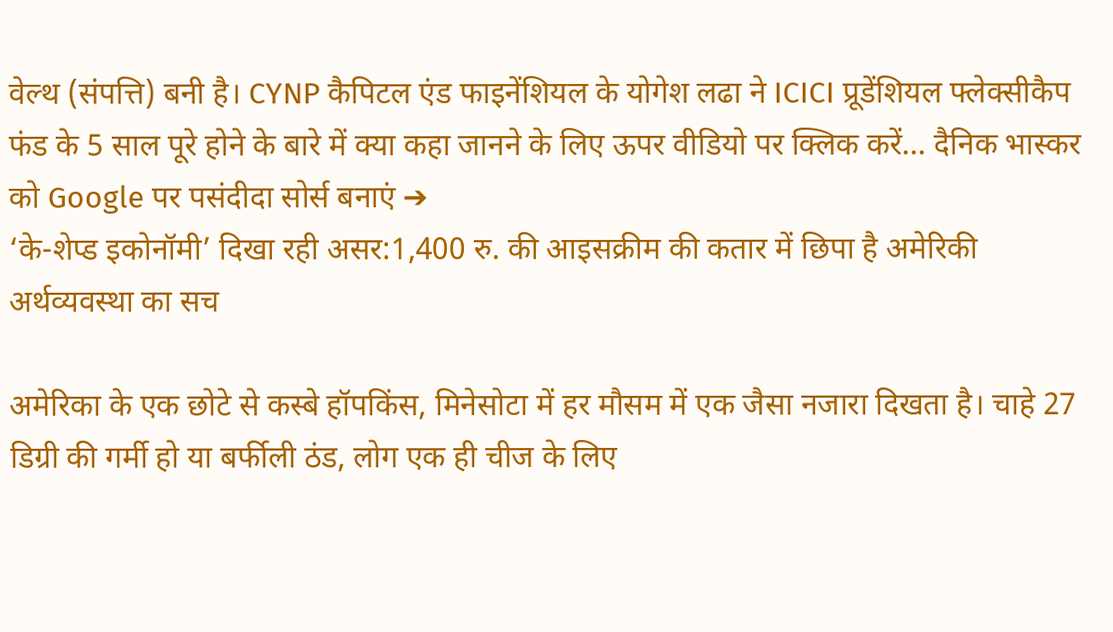वेल्थ (संपत्ति) बनी है। CYNP कैपिटल एंड फाइनेंशियल के योगेश लढा ने ICICI प्रूडेंशियल फ्लेक्सीकैप फंड के 5 साल पूरे होने के बारे में क्या कहा जानने के लिए ऊपर वीडियो पर क्लिक करें… दैनिक भास्कर को Google पर पसंदीदा सोर्स बनाएं ➔
‘के-शेप्ड इकोनॉमी’ दिखा रही असर:1,400 रु. की आइसक्रीम की कतार में छिपा है अमेरिकी अर्थव्यवस्था का सच

अमेरिका के एक छोटे से कस्बे हॉपकिंस, मिनेसोटा में हर मौसम में एक जैसा नजारा दिखता है। चाहे 27 डिग्री की गर्मी हो या बर्फीली ठंड, लोग एक ही चीज के लिए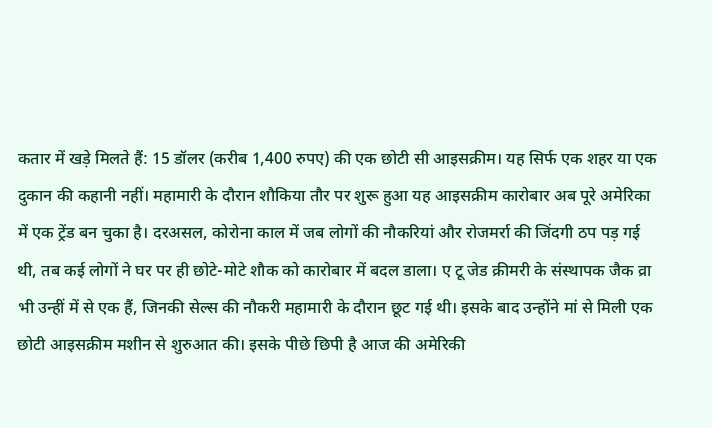कतार में खड़े मिलते हैं: 15 डॉलर (करीब 1,400 रुपए) की एक छोटी सी आइसक्रीम। यह सिर्फ एक शहर या एक दुकान की कहानी नहीं। महामारी के दौरान शौकिया तौर पर शुरू हुआ यह आइसक्रीम कारोबार अब पूरे अमेरिका में एक ट्रेंड बन चुका है। दरअसल, कोरोना काल में जब लोगों की नौकरियां और रोजमर्रा की जिंदगी ठप पड़ गई थी, तब कई लोगों ने घर पर ही छोटे-मोटे शौक को कारोबार में बदल डाला। ए टू जेड क्रीमरी के संस्थापक जैक व्रा भी उन्हीं में से एक हैं, जिनकी सेल्स की नौकरी महामारी के दौरान छूट गई थी। इसके बाद उन्होंने मां से मिली एक छोटी आइसक्रीम मशीन से शुरुआत की। इसके पीछे छिपी है आज की अमेरिकी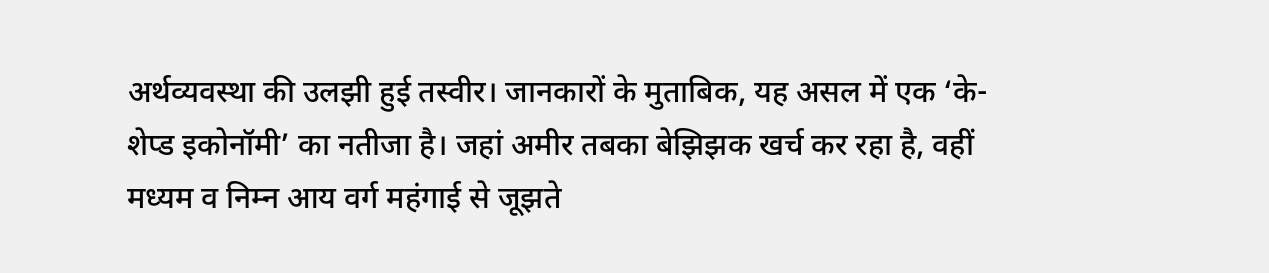अर्थव्यवस्था की उलझी हुई तस्वीर। जानकारों के मुताबिक, यह असल में एक ‘के-शेप्ड इकोनॉमी’ का नतीजा है। जहां अमीर तबका बेझिझक खर्च कर रहा है, वहीं मध्यम व निम्न आय वर्ग महंगाई से जूझते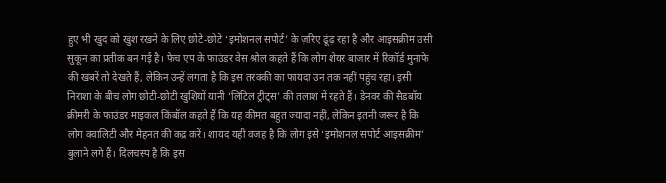हुए भी खुद को खुश रखने के लिए छोटे-छोटे ‘इमोशनल सपोर्ट’ के ज़रिए ढूंढ़ रहा है और आइसक्रीम उसी सुकून का प्रतीक बन गई है। फेच एप के फाउंडर वेस श्रोल कहते हैं कि लोग शेयर बाजार में रिकॉर्ड मुनाफे की खबरें तो देखते हैं, लेकिन उन्हें लगता है कि इस तरक्की का फायदा उन तक नहीं पहुंच रहा। इसी निराशा के बीच लोग छोटी-छोटी खुशियों यानी ‘लिटिल ट्रीट्स’ की तलाश में रहते हैं। डेनवर की सैडबॉय क्रीमरी के फाउंडर माइकल किंबॉल कहते हैं कि यह कीमत बहुत ज्यादा नहीं, लेकिन इतनी जरूर है कि लोग क्वालिटी और मेहनत की कद्र करें। शायद यही वजह है कि लोग इसे ‘इमोशनल सपोर्ट आइसक्रीम’ बुलाने लगे हैं। दिलचस्प है कि इस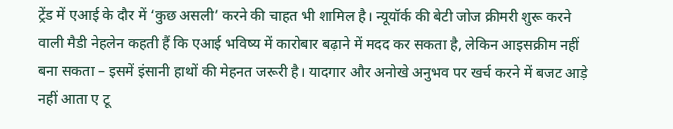ट्रेंड में एआई के दौर में ‘कुछ असली’ करने की चाहत भी शामिल है। न्यूयॉर्क की बेटी जोज क्रीमरी शुरू करने वाली मैडी नेहलेन कहती हैं कि एआई भविष्य में कारोबार बढ़ाने में मदद कर सकता है, लेकिन आइसक्रीम नहीं बना सकता – इसमें इंसानी हाथों की मेहनत जरूरी है। यादगार और अनोखे अनुभव पर खर्च करने में बजट आड़े नहीं आता ए टू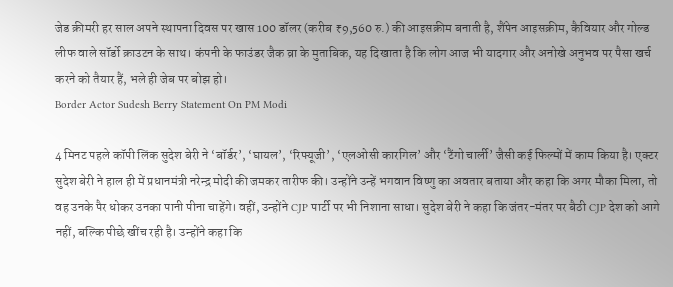जेड क्रीमरी हर साल अपने स्थापना दिवस पर खास 100 डॉलर (करीब ₹9,560 रु.) की आइसक्रीम बनाती है, शैंपेन आइसक्रीम, कैवियार और गोल्ड लीफ वाले सॉर्डो क्राउटन के साथ। कंपनी के फाउंडर जैक व्रा के मुताबिक, यह दिखाता है कि लोग आज भी यादगार और अनोखे अनुभव पर पैसा खर्च करने को तैयार हैं, भले ही जेब पर बोझ हो।
Border Actor Sudesh Berry Statement On PM Modi

4 मिनट पहले कॉपी लिंक सुदेश बेरी ने ‘बॉर्डर’, ‘घायल’, ‘रिफ्यूजी’, ‘एलओसी कारगिल’ और ‘टैंगो चार्ली’ जैसी कई फिल्मों में काम किया है। एक्टर सुदेश बेरी ने हाल ही में प्रधानमंत्री नरेन्द्र मोदी की जमकर तारीफ की। उन्होंने उन्हें भगवान विष्णु का अवतार बताया और कहा कि अगर मौका मिला, तो वह उनके पैर धोकर उनका पानी पीना चाहेंगे। वहीं, उन्होंने CJP पार्टी पर भी निशाना साधा। सुदेश बेरी ने कहा कि जंतर-मंतर पर बैठी CJP देश को आगे नहीं, बल्कि पीछे खींच रही है। उन्होंने कहा कि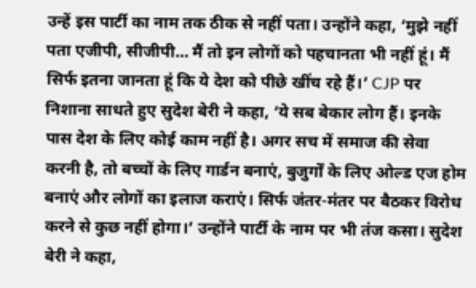उन्हें इस पार्टी का नाम तक ठीक से नहीं पता। उन्होंने कहा, ‘मुझे नहीं पता एजीपी, सीजीपी… मैं तो इन लोगों को पहचानता भी नहीं हूं। मैं सिर्फ इतना जानता हूं कि ये देश को पीछे खींच रहे हैं।’ CJP पर निशाना साधते हुए सुदेश बेरी ने कहा, ‘ये सब बेकार लोग हैं। इनके पास देश के लिए कोई काम नहीं है। अगर सच में समाज की सेवा करनी है, तो बच्चों के लिए गार्डन बनाएं, बुजुर्गों के लिए ओल्ड एज होम बनाएं और लोगों का इलाज कराएं। सिर्फ जंतर-मंतर पर बैठकर विरोध करने से कुछ नहीं होगा।’ उन्होंने पार्टी के नाम पर भी तंज कसा। सुदेश बेरी ने कहा,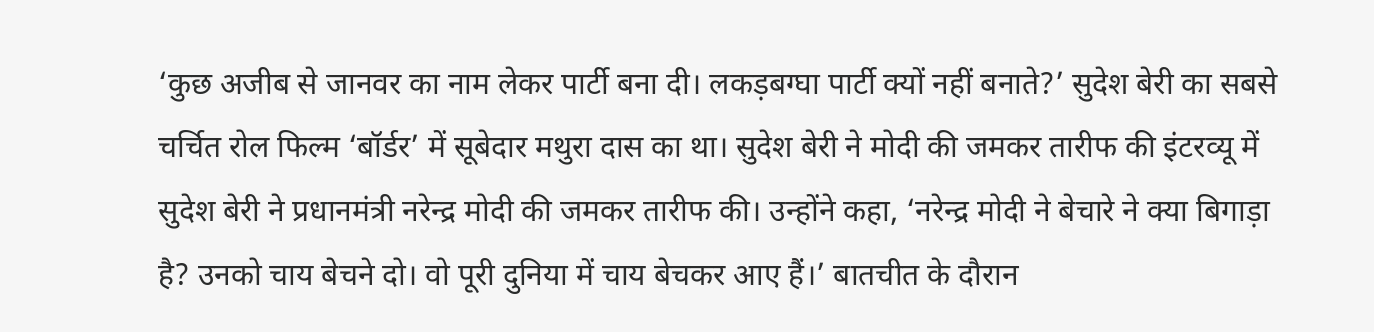‘कुछ अजीब से जानवर का नाम लेकर पार्टी बना दी। लकड़बग्घा पार्टी क्यों नहीं बनाते?’ सुदेश बेरी का सबसे चर्चित रोल फिल्म ‘बॉर्डर’ में सूबेदार मथुरा दास का था। सुदेश बेरी ने मोदी की जमकर तारीफ की इंटरव्यू में सुदेश बेरी ने प्रधानमंत्री नरेन्द्र मोदी की जमकर तारीफ की। उन्होंने कहा, ‘नरेन्द्र मोदी ने बेचारे ने क्या बिगाड़ा है? उनको चाय बेचने दो। वो पूरी दुनिया में चाय बेचकर आए हैं।’ बातचीत के दौरान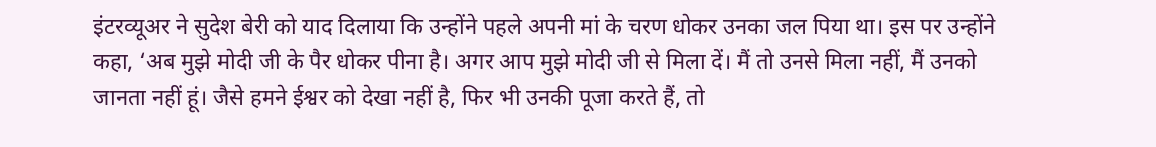इंटरव्यूअर ने सुदेश बेरी को याद दिलाया कि उन्होंने पहले अपनी मां के चरण धोकर उनका जल पिया था। इस पर उन्होंने कहा, ‘अब मुझे मोदी जी के पैर धोकर पीना है। अगर आप मुझे मोदी जी से मिला दें। मैं तो उनसे मिला नहीं, मैं उनको जानता नहीं हूं। जैसे हमने ईश्वर को देखा नहीं है, फिर भी उनकी पूजा करते हैं, तो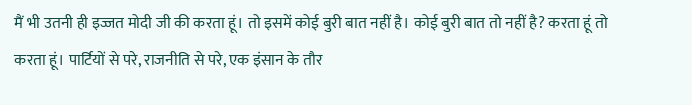मैं भी उतनी ही इज्जत मोदी जी की करता हूं। तो इसमें कोई बुरी बात नहीं है। कोई बुरी बात तो नहीं है? करता हूं तो करता हूं। पार्टियों से परे, राजनीति से परे, एक इंसान के तौर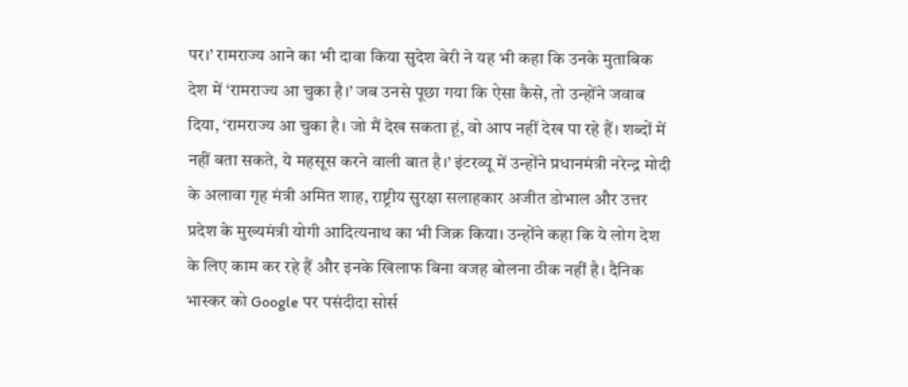पर।’ रामराज्य आने का भी दावा किया सुदेश बेरी ने यह भी कहा कि उनके मुताबिक देश में ‘रामराज्य आ चुका है।’ जब उनसे पूछा गया कि ऐसा कैसे, तो उन्होंने जवाब दिया, ‘रामराज्य आ चुका है। जो मैं देख सकता हूं, वो आप नहीं देख पा रहे हैं। शब्दों में नहीं बता सकते, ये महसूस करने वाली बात है।’ इंटरव्यू में उन्होंने प्रधानमंत्री नरेन्द्र मोदी के अलावा गृह मंत्री अमित शाह, राष्ट्रीय सुरक्षा सलाहकार अजीत डोभाल और उत्तर प्रदेश के मुख्यमंत्री योगी आदित्यनाथ का भी जिक्र किया। उन्होंने कहा कि ये लोग देश के लिए काम कर रहे हैं और इनके खिलाफ बिना वजह बोलना ठीक नहीं है। दैनिक भास्कर को Google पर पसंदीदा सोर्स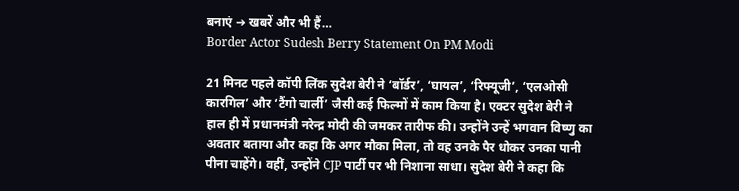बनाएं ➔ खबरें और भी हैं…
Border Actor Sudesh Berry Statement On PM Modi

21 मिनट पहले कॉपी लिंक सुदेश बेरी ने ‘बॉर्डर’, ‘घायल’, ‘रिफ्यूजी’, ‘एलओसी कारगिल’ और ‘टैंगो चार्ली’ जैसी कई फिल्मों में काम किया है। एक्टर सुदेश बेरी ने हाल ही में प्रधानमंत्री नरेन्द्र मोदी की जमकर तारीफ की। उन्होंने उन्हें भगवान विष्णु का अवतार बताया और कहा कि अगर मौका मिला, तो वह उनके पैर धोकर उनका पानी पीना चाहेंगे। वहीं, उन्होंने CJP पार्टी पर भी निशाना साधा। सुदेश बेरी ने कहा कि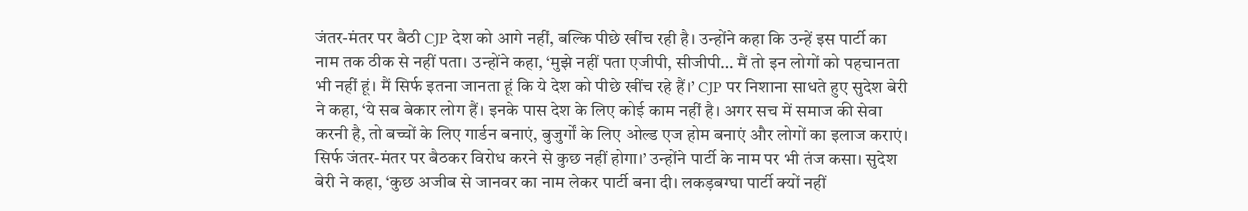जंतर-मंतर पर बैठी CJP देश को आगे नहीं, बल्कि पीछे खींच रही है। उन्होंने कहा कि उन्हें इस पार्टी का नाम तक ठीक से नहीं पता। उन्होंने कहा, ‘मुझे नहीं पता एजीपी, सीजीपी… मैं तो इन लोगों को पहचानता भी नहीं हूं। मैं सिर्फ इतना जानता हूं कि ये देश को पीछे खींच रहे हैं।’ CJP पर निशाना साधते हुए सुदेश बेरी ने कहा, ‘ये सब बेकार लोग हैं। इनके पास देश के लिए कोई काम नहीं है। अगर सच में समाज की सेवा करनी है, तो बच्चों के लिए गार्डन बनाएं, बुजुर्गों के लिए ओल्ड एज होम बनाएं और लोगों का इलाज कराएं। सिर्फ जंतर-मंतर पर बैठकर विरोध करने से कुछ नहीं होगा।’ उन्होंने पार्टी के नाम पर भी तंज कसा। सुदेश बेरी ने कहा, ‘कुछ अजीब से जानवर का नाम लेकर पार्टी बना दी। लकड़बग्घा पार्टी क्यों नहीं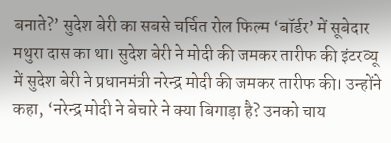बनाते?’ सुदेश बेरी का सबसे चर्चित रोल फिल्म ‘बॉर्डर’ में सूबेदार मथुरा दास का था। सुदेश बेरी ने मोदी की जमकर तारीफ की इंटरव्यू में सुदेश बेरी ने प्रधानमंत्री नरेन्द्र मोदी की जमकर तारीफ की। उन्होंने कहा, ‘नरेन्द्र मोदी ने बेचारे ने क्या बिगाड़ा है? उनको चाय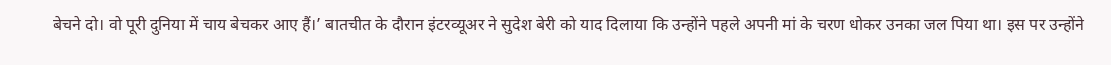बेचने दो। वो पूरी दुनिया में चाय बेचकर आए हैं।’ बातचीत के दौरान इंटरव्यूअर ने सुदेश बेरी को याद दिलाया कि उन्होंने पहले अपनी मां के चरण धोकर उनका जल पिया था। इस पर उन्होंने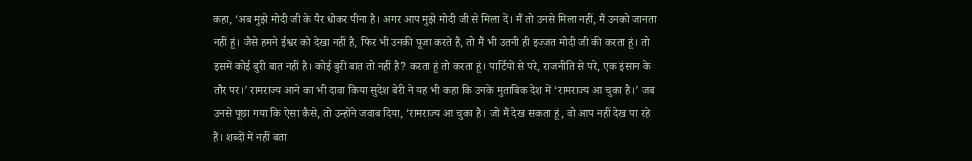कहा, ‘अब मुझे मोदी जी के पैर धोकर पीना है। अगर आप मुझे मोदी जी से मिला दें। मैं तो उनसे मिला नहीं, मैं उनको जानता नहीं हूं। जैसे हमने ईश्वर को देखा नहीं है, फिर भी उनकी पूजा करते हैं, तो मैं भी उतनी ही इज्जत मोदी जी की करता हूं। तो इसमें कोई बुरी बात नहीं है। कोई बुरी बात तो नहीं है? करता हूं तो करता हूं। पार्टियों से परे, राजनीति से परे, एक इंसान के तौर पर।’ रामराज्य आने का भी दावा किया सुदेश बेरी ने यह भी कहा कि उनके मुताबिक देश में ‘रामराज्य आ चुका है।’ जब उनसे पूछा गया कि ऐसा कैसे, तो उन्होंने जवाब दिया, ‘रामराज्य आ चुका है। जो मैं देख सकता हूं, वो आप नहीं देख पा रहे हैं। शब्दों में नहीं बता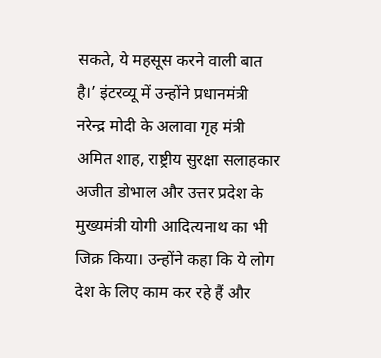सकते, ये महसूस करने वाली बात है।’ इंटरव्यू में उन्होंने प्रधानमंत्री नरेन्द्र मोदी के अलावा गृह मंत्री अमित शाह, राष्ट्रीय सुरक्षा सलाहकार अजीत डोभाल और उत्तर प्रदेश के मुख्यमंत्री योगी आदित्यनाथ का भी जिक्र किया। उन्होंने कहा कि ये लोग देश के लिए काम कर रहे हैं और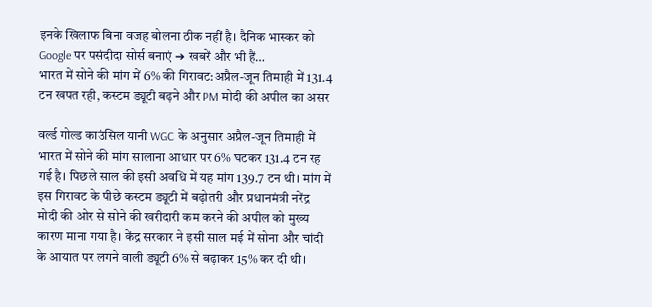इनके खिलाफ बिना वजह बोलना ठीक नहीं है। दैनिक भास्कर को Google पर पसंदीदा सोर्स बनाएं ➔ खबरें और भी हैं…
भारत में सोने की मांग में 6% की गिरावट:अप्रैल-जून तिमाही में 131.4 टन खपत रही, कस्टम ड्यूटी बढ़ने और PM मोदी की अपील का असर

वर्ल्ड गोल्ड काउंसिल यानी WGC के अनुसार अप्रैल-जून तिमाही में भारत में सोने की मांग सालाना आधार पर 6% घटकर 131.4 टन रह गई है। पिछले साल की इसी अवधि में यह मांग 139.7 टन थी। मांग में इस गिरावट के पीछे कस्टम ड्यूटी में बढ़ोतरी और प्रधानमंत्री नरेंद्र मोदी की ओर से सोने की खरीदारी कम करने की अपील को मुख्य कारण माना गया है। केंद्र सरकार ने इसी साल मई में सोना और चांदी के आयात पर लगने वाली ड्यूटी 6% से बढ़ाकर 15% कर दी थी।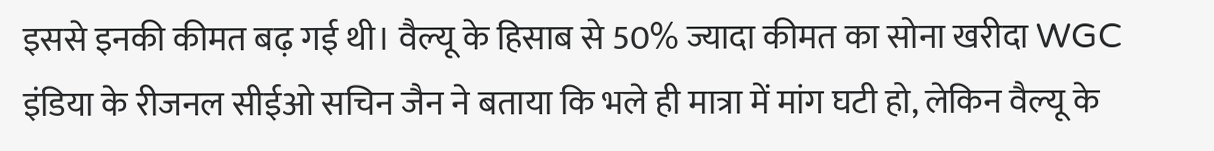इससे इनकी कीमत बढ़ गई थी। वैल्यू के हिसाब से 50% ज्यादा कीमत का सोना खरीदा WGC इंडिया के रीजनल सीईओ सचिन जैन ने बताया कि भले ही मात्रा में मांग घटी हो, लेकिन वैल्यू के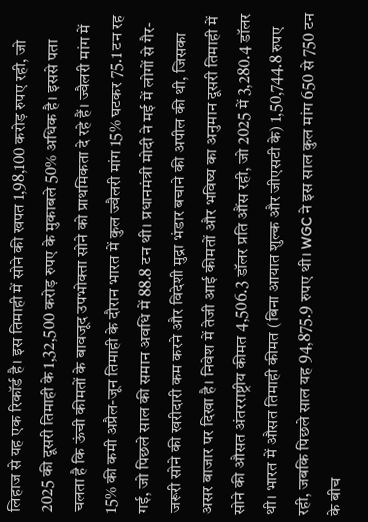लिहाज से यह एक रिकॉर्ड है। इस तिमाही में सोने की खपत 1,98,100 करोड़ रुपए रही, जो 2025 की दूसरी तिमाही के 1,32,500 करोड़ रुपए के मुकाबले 50% अधिक है। इससे पता चलता है कि ऊंची कीमतों के बावजूद उपभोक्ता सोने को प्राथमिकता दे रहे हैं। ज्वैलरी मांग में 15% की कमी अप्रैल-जून तिमाही के दौरान भारत में कुल ज्वैलरी मांग 15% घटकर 75.1 टन रह गई, जो पिछले साल की समान अवधि में 88.8 टन थी। प्रधानमंत्री मोदी ने मई में लोगों से गैर-जरूरी सोने की खरीदारी कम करने और विदेशी मुद्रा भंडार बचाने की अपील की थी, जिसका असर बाजार पर दिखा है। निवेश में तेजी आई कीमतों और भविष्य का अनुमान दूसरी तिमाही में सोने की औसत अंतरराष्ट्रीय कीमत 4,506.3 डॉलर प्रति औंस रही, जो 2025 में 3,280.4 डॉलर थी। भारत में औसत तिमाही कीमत (बिना आयात शुल्क और जीएसटी के) 1,50,744.8 रुपए रही, जबकि पिछले साल यह 94,875.9 रुपए थी। WGC ने इस साल कुल मांग 650 से 750 टन के बीच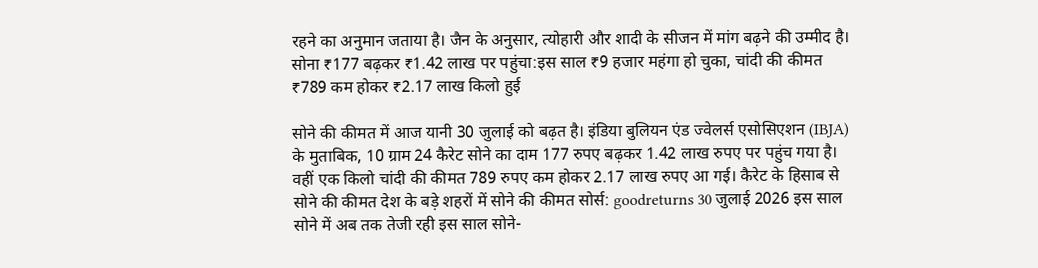रहने का अनुमान जताया है। जैन के अनुसार, त्योहारी और शादी के सीजन में मांग बढ़ने की उम्मीद है।
सोना ₹177 बढ़कर ₹1.42 लाख पर पहुंचा:इस साल ₹9 हजार महंगा हो चुका, चांदी की कीमत ₹789 कम होकर ₹2.17 लाख किलो हुई

सोने की कीमत में आज यानी 30 जुलाई को बढ़त है। इंडिया बुलियन एंड ज्वेलर्स एसोसिएशन (IBJA) के मुताबिक, 10 ग्राम 24 कैरेट सोने का दाम 177 रुपए बढ़कर 1.42 लाख रुपए पर पहुंच गया है। वहीं एक किलो चांदी की कीमत 789 रुपए कम होकर 2.17 लाख रुपए आ गई। कैरेट के हिसाब से सोने की कीमत देश के बड़े शहरों में सोने की कीमत सोर्स: goodreturns 30 जुलाई 2026 इस साल सोने में अब तक तेजी रही इस साल सोने-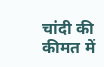चांदी की कीमत में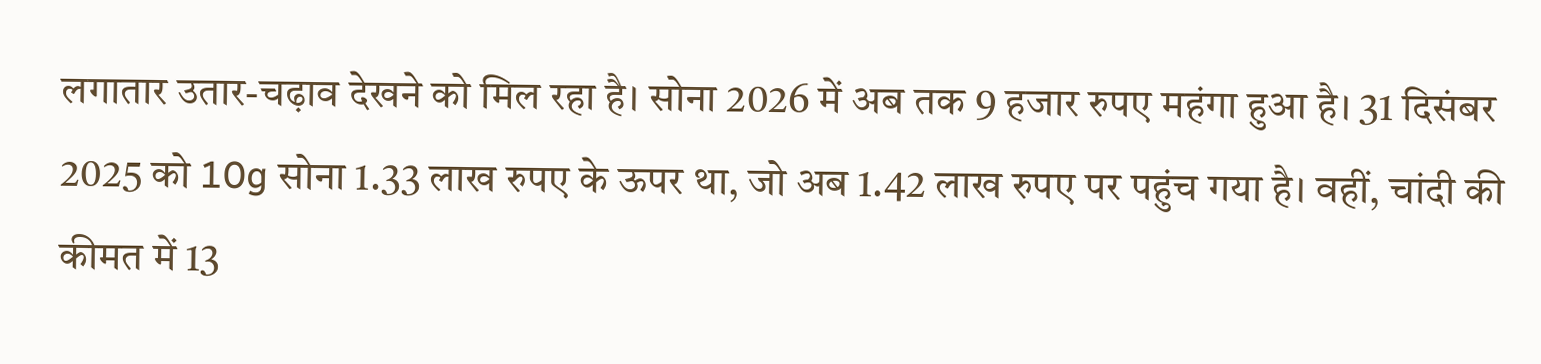लगातार उतार-चढ़ाव देखने को मिल रहा है। सोना 2026 में अब तक 9 हजार रुपए महंगा हुआ है। 31 दिसंबर 2025 को 10g सोना 1.33 लाख रुपए के ऊपर था, जो अब 1.42 लाख रुपए पर पहुंच गया है। वहीं, चांदी की कीमत में 13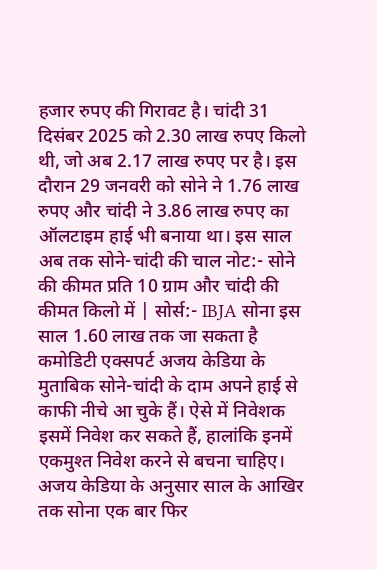हजार रुपए की गिरावट है। चांदी 31 दिसंबर 2025 को 2.30 लाख रुपए किलो थी, जो अब 2.17 लाख रुपए पर है। इस दौरान 29 जनवरी को सोने ने 1.76 लाख रुपए और चांदी ने 3.86 लाख रुपए का ऑलटाइम हाई भी बनाया था। इस साल अब तक सोने-चांदी की चाल नोट:- सोने की कीमत प्रति 10 ग्राम और चांदी की कीमत किलो में | सोर्स:- IBJA सोना इस साल 1.60 लाख तक जा सकता है कमोडिटी एक्सपर्ट अजय केडिया के मुताबिक सोने-चांदी के दाम अपने हाई से काफी नीचे आ चुके हैं। ऐसे में निवेशक इसमें निवेश कर सकते हैं, हालांकि इनमें एकमुश्त निवेश करने से बचना चाहिए। अजय केडिया के अनुसार साल के आखिर तक सोना एक बार फिर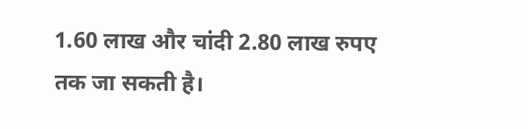1.60 लाख और चांदी 2.80 लाख रुपए तक जा सकती है।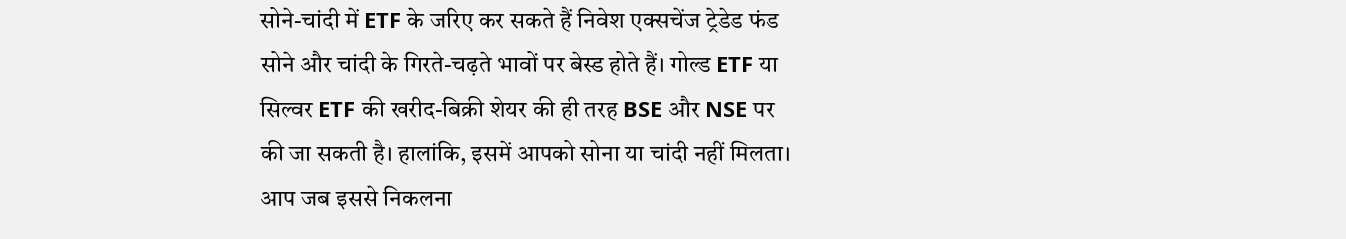सोने-चांदी में ETF के जरिए कर सकते हैं निवेश एक्सचेंज ट्रेडेड फंड सोने और चांदी के गिरते-चढ़ते भावों पर बेस्ड होते हैं। गोल्ड ETF या सिल्वर ETF की खरीद-बिक्री शेयर की ही तरह BSE और NSE पर की जा सकती है। हालांकि, इसमें आपको सोना या चांदी नहीं मिलता। आप जब इससे निकलना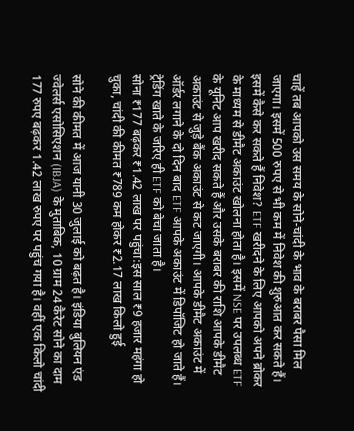चाहें तब आपको उस समय के सोने-चांदी के भाव के बराबर पैसा मिल जाएगा। इसमें 500 रुपए से भी कम में निवेश की शुरुआत कर सकते हैं। इसमें कैसे कर सकते हैं निवेश? ETF खरीदने के लिए आपको अपने ब्रोकर के माध्यम से डीमैट अकाउंट खोलना होता है। इसमें NSE पर उपलब्ध ETF के यूनिट आप खरीद सकते हैं और उसके बराबर की राशि आपके डीमैट अकाउंट से जुड़े बैंक अकाउंट से कट जाएगी। आपके डीमैट अकाउंट में ऑर्डर लगाने के दो दिन बाद ETF आपके अकाउंट में डिपॉजिट हो जाते हैं। ट्रेडिंग खाते के जरिए ही ETF को बेचा जाता है।
सोना ₹177 बढ़कर ₹1.42 लाख पर पहुंचा:इस साल ₹9 हजार महंगा हो चुका, चांदी की कीमत ₹789 कम होकर ₹2.17 लाख किलो हुई

सोने की कीमत में आज यानी 30 जुलाई को बढ़त है। इंडिया बुलियन एंड ज्वेलर्स एसोसिएशन (IBJA) के मुताबिक, 10 ग्राम 24 कैरेट सोने का दाम 177 रुपए बढ़कर 1.42 लाख रुपए पर पहुंच गया है। वहीं एक किलो चांदी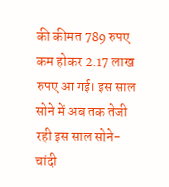की कीमत 789 रुपए कम होकर 2.17 लाख रुपए आ गई। इस साल सोने में अब तक तेजी रही इस साल सोने-चांदी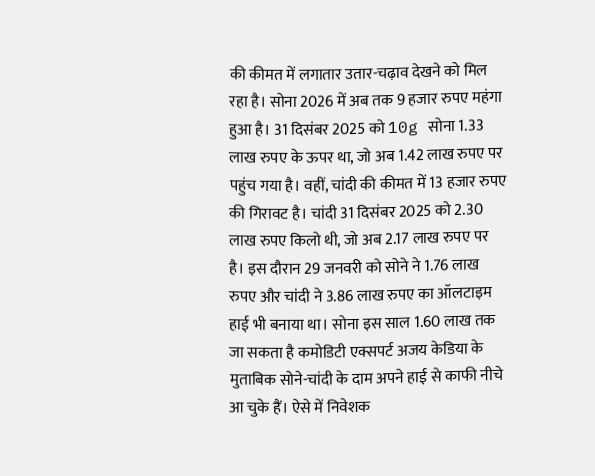की कीमत में लगातार उतार-चढ़ाव देखने को मिल रहा है। सोना 2026 में अब तक 9 हजार रुपए महंगा हुआ है। 31 दिसंबर 2025 को 10g सोना 1.33 लाख रुपए के ऊपर था, जो अब 1.42 लाख रुपए पर पहुंच गया है। वहीं, चांदी की कीमत में 13 हजार रुपए की गिरावट है। चांदी 31 दिसंबर 2025 को 2.30 लाख रुपए किलो थी, जो अब 2.17 लाख रुपए पर है। इस दौरान 29 जनवरी को सोने ने 1.76 लाख रुपए और चांदी ने 3.86 लाख रुपए का ऑलटाइम हाई भी बनाया था। सोना इस साल 1.60 लाख तक जा सकता है कमोडिटी एक्सपर्ट अजय केडिया के मुताबिक सोने-चांदी के दाम अपने हाई से काफी नीचे आ चुके हैं। ऐसे में निवेशक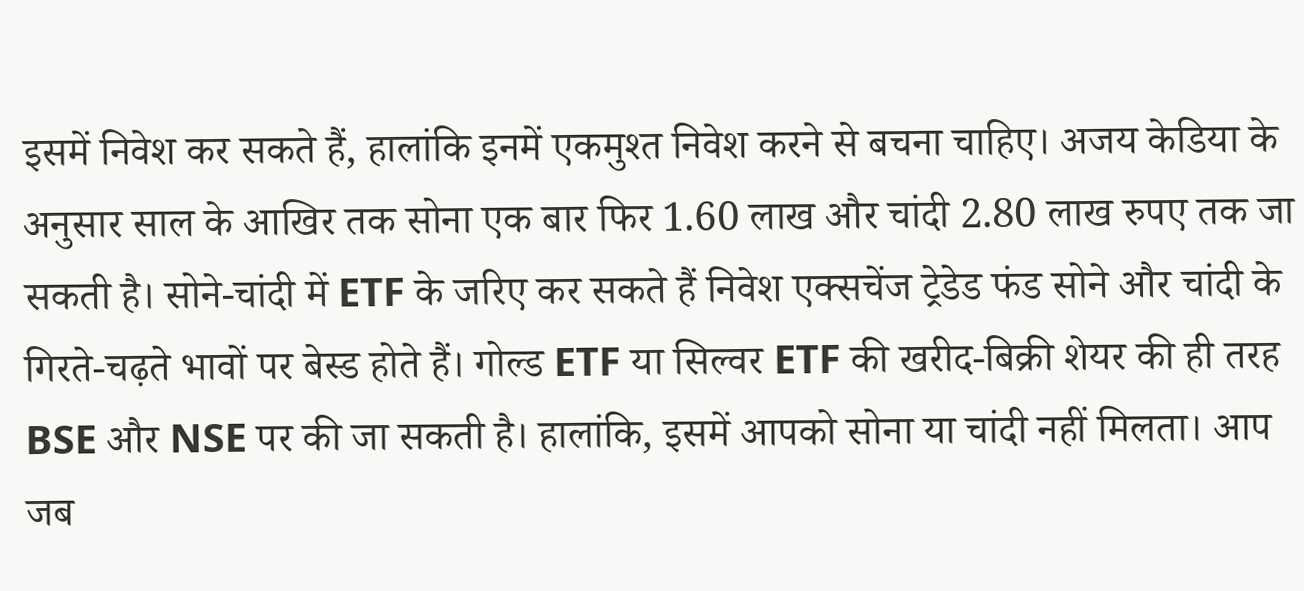इसमें निवेश कर सकते हैं, हालांकि इनमें एकमुश्त निवेश करने से बचना चाहिए। अजय केडिया के अनुसार साल के आखिर तक सोना एक बार फिर 1.60 लाख और चांदी 2.80 लाख रुपए तक जा सकती है। सोने-चांदी में ETF के जरिए कर सकते हैं निवेश एक्सचेंज ट्रेडेड फंड सोने और चांदी के गिरते-चढ़ते भावों पर बेस्ड होते हैं। गोल्ड ETF या सिल्वर ETF की खरीद-बिक्री शेयर की ही तरह BSE और NSE पर की जा सकती है। हालांकि, इसमें आपको सोना या चांदी नहीं मिलता। आप जब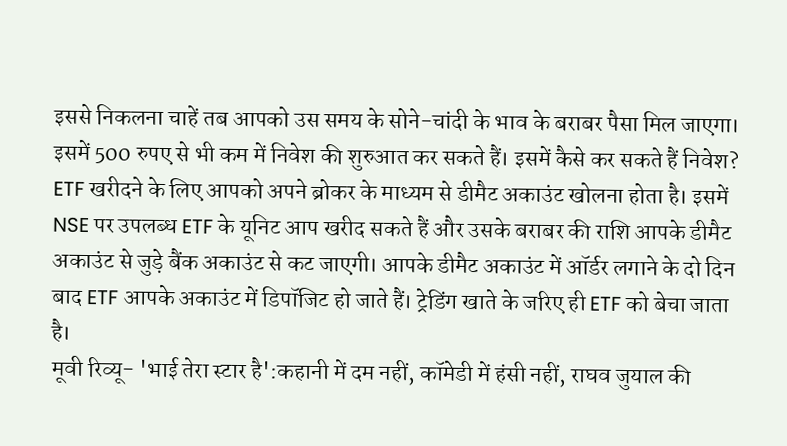इससे निकलना चाहें तब आपको उस समय के सोने-चांदी के भाव के बराबर पैसा मिल जाएगा। इसमें 500 रुपए से भी कम में निवेश की शुरुआत कर सकते हैं। इसमें कैसे कर सकते हैं निवेश? ETF खरीदने के लिए आपको अपने ब्रोकर के माध्यम से डीमैट अकाउंट खोलना होता है। इसमें NSE पर उपलब्ध ETF के यूनिट आप खरीद सकते हैं और उसके बराबर की राशि आपके डीमैट अकाउंट से जुड़े बैंक अकाउंट से कट जाएगी। आपके डीमैट अकाउंट में ऑर्डर लगाने के दो दिन बाद ETF आपके अकाउंट में डिपॉजिट हो जाते हैं। ट्रेडिंग खाते के जरिए ही ETF को बेचा जाता है।
मूवी रिव्यू- 'भाई तेरा स्टार है':कहानी में दम नहीं, कॉमेडी में हंसी नहीं, राघव जुयाल की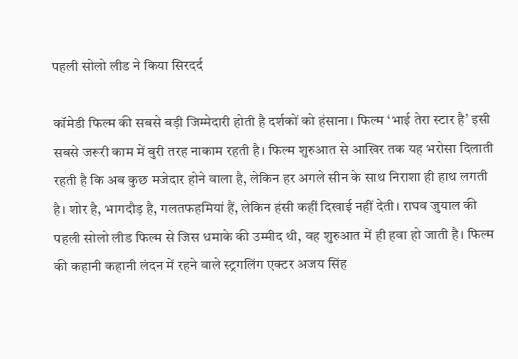पहली सोलो लीड ने किया सिरदर्द

कॉमेडी फिल्म की सबसे बड़ी जिम्मेदारी होती है दर्शकों को हंसाना। फिल्म ‘भाई तेरा स्टार है’ इसी सबसे जरूरी काम में बुरी तरह नाकाम रहती है। फिल्म शुरुआत से आखिर तक यह भरोसा दिलाती रहती है कि अब कुछ मजेदार होने वाला है, लेकिन हर अगले सीन के साथ निराशा ही हाथ लगती है। शोर है, भागदौड़ है, गलतफहमियां हैं, लेकिन हंसी कहीं दिखाई नहीं देती। राघव जुयाल की पहली सोलो लीड फिल्म से जिस धमाके की उम्मीद थी, वह शुरुआत में ही हवा हो जाती है। फिल्म की कहानी कहानी लंदन में रहने वाले स्ट्रगलिंग एक्टर अजय सिंह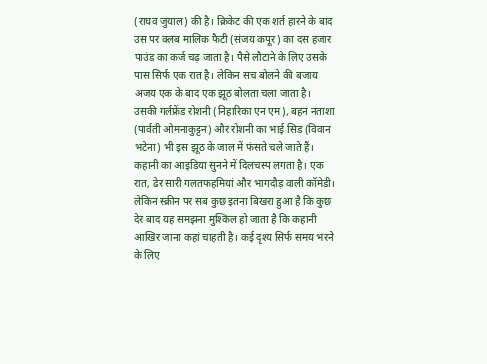(राघव जुयाल) की है। क्रिकेट की एक शर्त हारने के बाद उस पर क्लब मालिक फैटी (संजय कपूर) का दस हजार पाउंड का कर्ज चढ़ जाता है। पैसे लौटाने के लिए उसके पास सिर्फ एक रात है। लेकिन सच बोलने की बजाय अजय एक के बाद एक झूठ बोलता चला जाता है। उसकी गर्लफ्रेंड रोशनी (निहारिका एन एम), बहन नताशा (पार्वती ओमनाकुट्टन) और रोशनी का भाई सिड (विवान भटेना) भी इस झूठ के जाल में फंसते चले जाते हैं। कहानी का आइडिया सुनने में दिलचस्प लगता है। एक रात, ढेर सारी गलतफहमियां और भागदौड़ वाली कॉमेडी। लेकिन स्क्रीन पर सब कुछ इतना बिखरा हुआ है कि कुछ देर बाद यह समझना मुश्किल हो जाता है कि कहानी आखिर जाना कहां चाहती है। कई दृश्य सिर्फ समय भरने के लिए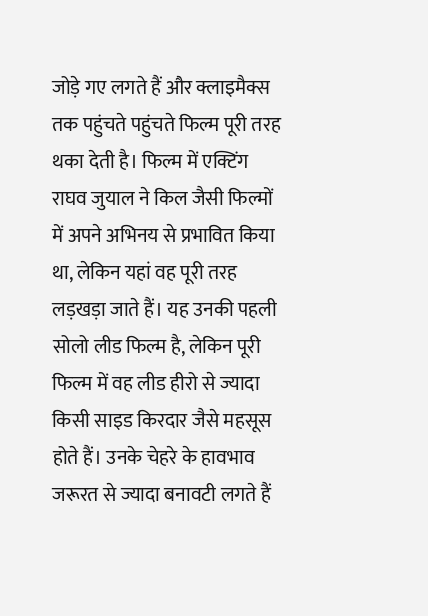जोड़े गए लगते हैं और क्लाइमैक्स तक पहुंचते पहुंचते फिल्म पूरी तरह थका देती है। फिल्म में एक्टिंग राघव जुयाल ने किल जैसी फिल्मों में अपने अभिनय से प्रभावित किया था, लेकिन यहां वह पूरी तरह लड़खड़ा जाते हैं। यह उनकी पहली सोलो लीड फिल्म है, लेकिन पूरी फिल्म में वह लीड हीरो से ज्यादा किसी साइड किरदार जैसे महसूस होते हैं। उनके चेहरे के हावभाव जरूरत से ज्यादा बनावटी लगते हैं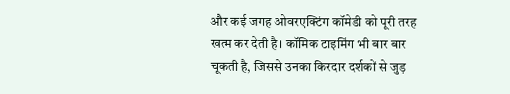और कई जगह ओवरएक्टिंग कॉमेडी को पूरी तरह खत्म कर देती है। कॉमिक टाइमिंग भी बार बार चूकती है, जिससे उनका किरदार दर्शकों से जुड़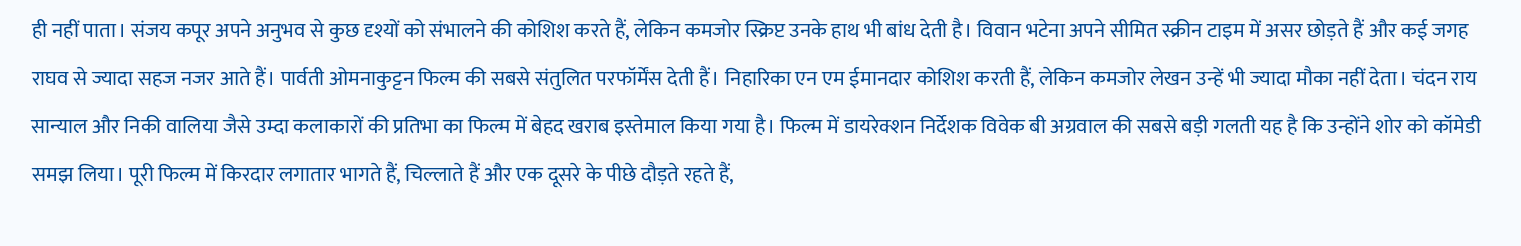ही नहीं पाता। संजय कपूर अपने अनुभव से कुछ दृश्यों को संभालने की कोशिश करते हैं, लेकिन कमजोर स्क्रिप्ट उनके हाथ भी बांध देती है। विवान भटेना अपने सीमित स्क्रीन टाइम में असर छोड़ते हैं और कई जगह राघव से ज्यादा सहज नजर आते हैं। पार्वती ओमनाकुट्टन फिल्म की सबसे संतुलित परफॉर्मेंस देती हैं। निहारिका एन एम ईमानदार कोशिश करती हैं, लेकिन कमजोर लेखन उन्हें भी ज्यादा मौका नहीं देता। चंदन राय सान्याल और निकी वालिया जैसे उम्दा कलाकारों की प्रतिभा का फिल्म में बेहद खराब इस्तेमाल किया गया है। फिल्म में डायरेक्शन निर्देशक विवेक बी अग्रवाल की सबसे बड़ी गलती यह है कि उन्होंने शोर को कॉमेडी समझ लिया। पूरी फिल्म में किरदार लगातार भागते हैं, चिल्लाते हैं और एक दूसरे के पीछे दौड़ते रहते हैं,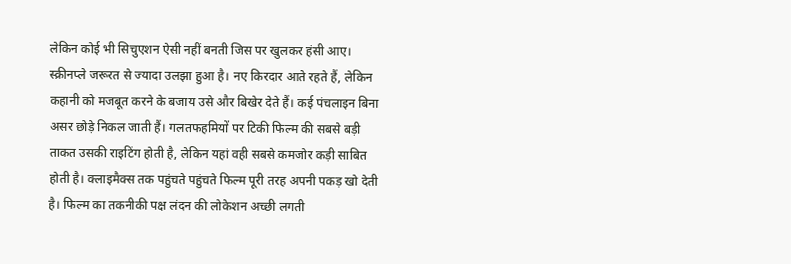लेकिन कोई भी सिचुएशन ऐसी नहीं बनती जिस पर खुलकर हंसी आए। स्क्रीनप्ले जरूरत से ज्यादा उलझा हुआ है। नए किरदार आते रहते हैं, लेकिन कहानी को मजबूत करने के बजाय उसे और बिखेर देते हैं। कई पंचलाइन बिना असर छोड़े निकल जाती हैं। गलतफहमियों पर टिकी फिल्म की सबसे बड़ी ताकत उसकी राइटिंग होती है, लेकिन यहां वही सबसे कमजोर कड़ी साबित होती है। क्लाइमैक्स तक पहुंचते पहुंचते फिल्म पूरी तरह अपनी पकड़ खो देती है। फिल्म का तकनीकी पक्ष लंदन की लोकेशन अच्छी लगती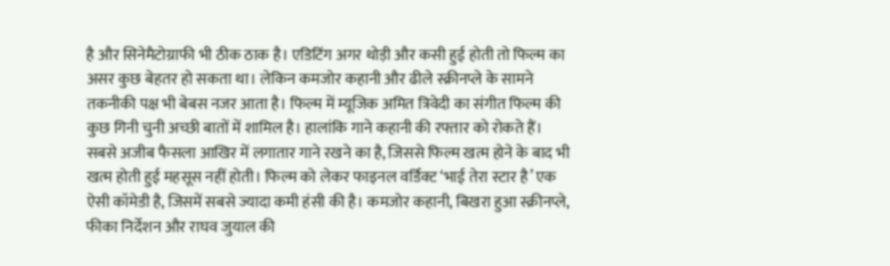है और सिनेमैटोग्राफी भी ठीक ठाक है। एडिटिंग अगर थोड़ी और कसी हुई होती तो फिल्म का असर कुछ बेहतर हो सकता था। लेकिन कमजोर कहानी और ढीले स्क्रीनप्ले के सामने तकनीकी पक्ष भी बेबस नजर आता है। फिल्म में म्यूजिक अमित त्रिवेदी का संगीत फिल्म की कुछ गिनी चुनी अच्छी बातों में शामिल है। हालांकि गाने कहानी की रफ्तार को रोकते हैं। सबसे अजीब फैसला आखिर में लगातार गाने रखने का है, जिससे फिल्म खत्म होने के बाद भी खत्म होती हुई महसूस नहीं होती। फिल्म को लेकर फाइनल वर्डिक्ट ‘भाई तेरा स्टार है’ एक ऐसी कॉमेडी है, जिसमें सबसे ज्यादा कमी हंसी की है। कमजोर कहानी, बिखरा हुआ स्क्रीनप्ले, फीका निर्देशन और राघव जुयाल की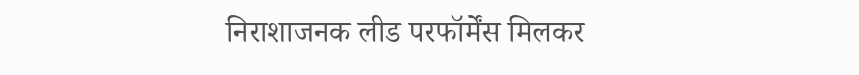निराशाजनक लीड परफॉर्मेंस मिलकर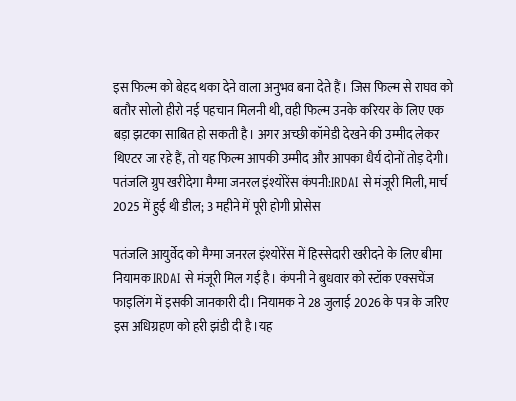इस फिल्म को बेहद थका देने वाला अनुभव बना देते हैं। जिस फिल्म से राघव को बतौर सोलो हीरो नई पहचान मिलनी थी, वही फिल्म उनके करियर के लिए एक बड़ा झटका साबित हो सकती है। अगर अच्छी कॉमेडी देखने की उम्मीद लेकर थिएटर जा रहे हैं, तो यह फिल्म आपकी उम्मीद और आपका धैर्य दोनों तोड़ देगी।
पतंजलि ग्रुप खरीदेगा मैग्मा जनरल इंश्योरेंस कंपनी:IRDAI से मंजूरी मिली, मार्च 2025 में हुई थी डील; 3 महीने में पूरी होगी प्रोसेस

पतंजलि आयुर्वेद को मैग्मा जनरल इंश्योरेंस में हिस्सेदारी खरीदने के लिए बीमा नियामक IRDAI से मंजूरी मिल गई है। कंपनी ने बुधवार को स्टॉक एक्सचेंज फाइलिंग में इसकी जानकारी दी। नियामक ने 28 जुलाई 2026 के पत्र के जरिए इस अधिग्रहण को हरी झंडी दी है।यह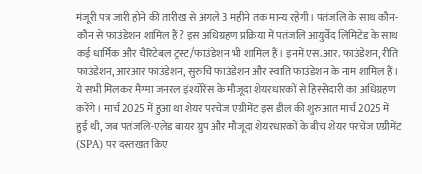मंजूरी पत्र जारी होने की तारीख से अगले 3 महीने तक मान्य रहेगी। पतंजलि के साथ कौन-कौन से फाउंडेशन शामिल हैं? इस अधिग्रहण प्रक्रिया में पतंजलि आयुर्वेद लिमिटेड के साथ कई धार्मिक और चैरिटेबल ट्रस्ट/फाउंडेशन भी शामिल हैं। इनमें एस.आर. फाउंडेशन, रीति फाउंडेशन, आरआर फाउंडेशन, सुरुचि फाउंडेशन और स्वाति फाउंडेशन के नाम शामिल हैं। ये सभी मिलकर मैग्मा जनरल इंश्योरेंस के मौजूदा शेयरधारकों से हिस्सेदारी का अधिग्रहण करेंगे। मार्च 2025 में हुआ था शेयर परचेज एग्रीमेंट इस डील की शुरुआत मार्च 2025 में हुई थी, जब पतंजलि-एलेड बायर ग्रुप और मौजूदा शेयरधारकों के बीच शेयर परचेज एग्रीमेंट (SPA) पर दस्तखत किए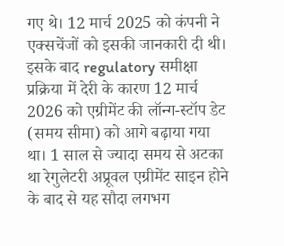गए थे। 12 मार्च 2025 को कंपनी ने एक्सचेंजों को इसकी जानकारी दी थी। इसके बाद regulatory समीक्षा प्रक्रिया में देरी के कारण 12 मार्च 2026 को एग्रीमेंट की लॉन्ग-स्टॉप डेट (समय सीमा) को आगे बढ़ाया गया था। 1 साल से ज्यादा समय से अटका था रेगुलेटरी अप्रूवल एग्रीमेंट साइन होने के बाद से यह सौदा लगभग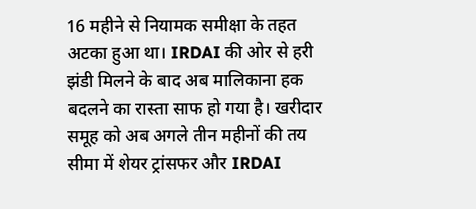16 महीने से नियामक समीक्षा के तहत अटका हुआ था। IRDAI की ओर से हरी झंडी मिलने के बाद अब मालिकाना हक बदलने का रास्ता साफ हो गया है। खरीदार समूह को अब अगले तीन महीनों की तय सीमा में शेयर ट्रांसफर और IRDAI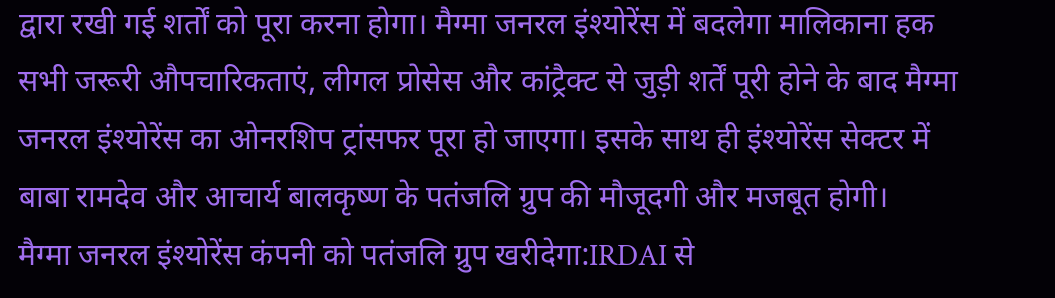द्वारा रखी गई शर्तों को पूरा करना होगा। मैग्मा जनरल इंश्योरेंस में बदलेगा मालिकाना हक सभी जरूरी औपचारिकताएं, लीगल प्रोसेस और कांट्रैक्ट से जुड़ी शर्तें पूरी होने के बाद मैग्मा जनरल इंश्योरेंस का ओनरशिप ट्रांसफर पूरा हो जाएगा। इसके साथ ही इंश्योरेंस सेक्टर में बाबा रामदेव और आचार्य बालकृष्ण के पतंजलि ग्रुप की मौजूदगी और मजबूत होगी।
मैग्मा जनरल इंश्योरेंस कंपनी को पतंजलि ग्रुप खरीदेगा:IRDAI से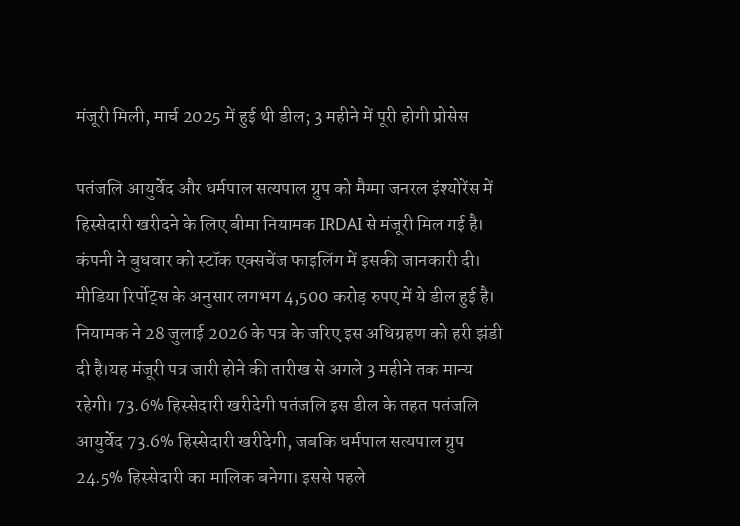मंजूरी मिली, मार्च 2025 में हुई थी डील; 3 महीने में पूरी होगी प्रोसेस

पतंजलि आयुर्वेद और धर्मपाल सत्यपाल ग्रुप को मैग्मा जनरल इंश्योरेंस में हिस्सेदारी खरीदने के लिए बीमा नियामक IRDAI से मंजूरी मिल गई है। कंपनी ने बुधवार को स्टॉक एक्सचेंज फाइलिंग में इसकी जानकारी दी। मीडिया रिर्पोट्स के अनुसार लगभग 4,500 करोड़ रुपए में ये डील हुई है। नियामक ने 28 जुलाई 2026 के पत्र के जरिए इस अधिग्रहण को हरी झंडी दी है।यह मंजूरी पत्र जारी होने की तारीख से अगले 3 महीने तक मान्य रहेगी। 73.6% हिस्सेदारी खरीदेगी पतंजलि इस डील के तहत पतंजलि आयुर्वेद 73.6% हिस्सेदारी खरीदेगी, जबकि धर्मपाल सत्यपाल ग्रुप 24.5% हिस्सेदारी का मालिक बनेगा। इससे पहले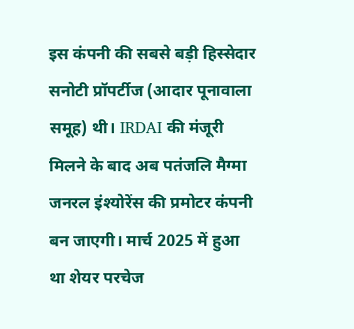इस कंपनी की सबसे बड़ी हिस्सेदार सनोटी प्रॉपर्टीज (आदार पूनावाला समूह) थी। IRDAI की मंजूरी मिलने के बाद अब पतंजलि मैग्मा जनरल इंश्योरेंस की प्रमोटर कंपनी बन जाएगी। मार्च 2025 में हुआ था शेयर परचेज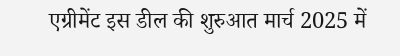एग्रीमेंट इस डील की शुरुआत मार्च 2025 में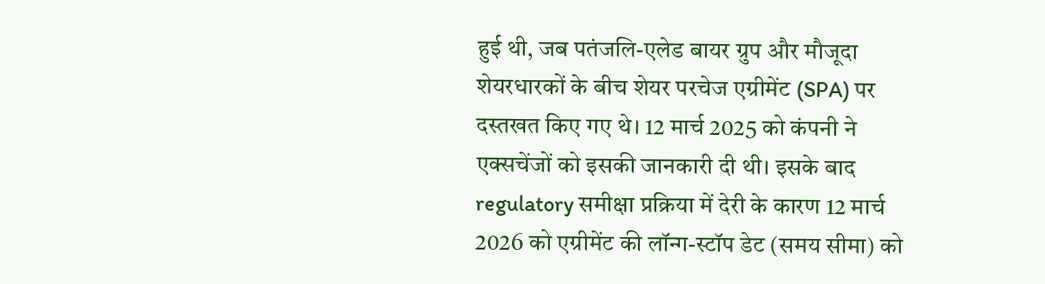हुई थी, जब पतंजलि-एलेड बायर ग्रुप और मौजूदा शेयरधारकों के बीच शेयर परचेज एग्रीमेंट (SPA) पर दस्तखत किए गए थे। 12 मार्च 2025 को कंपनी ने एक्सचेंजों को इसकी जानकारी दी थी। इसके बाद regulatory समीक्षा प्रक्रिया में देरी के कारण 12 मार्च 2026 को एग्रीमेंट की लॉन्ग-स्टॉप डेट (समय सीमा) को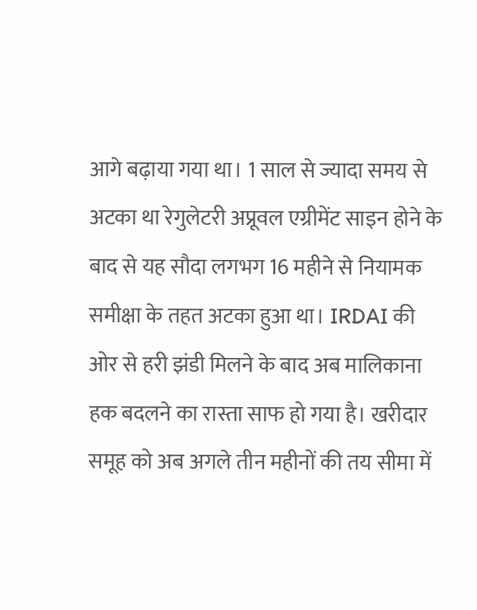आगे बढ़ाया गया था। 1 साल से ज्यादा समय से अटका था रेगुलेटरी अप्रूवल एग्रीमेंट साइन होने के बाद से यह सौदा लगभग 16 महीने से नियामक समीक्षा के तहत अटका हुआ था। IRDAI की ओर से हरी झंडी मिलने के बाद अब मालिकाना हक बदलने का रास्ता साफ हो गया है। खरीदार समूह को अब अगले तीन महीनों की तय सीमा में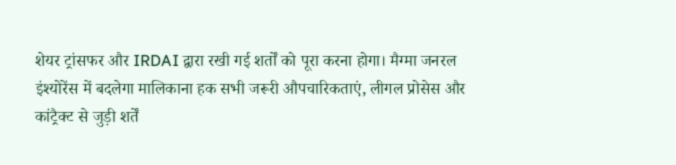शेयर ट्रांसफर और IRDAI द्वारा रखी गई शर्तों को पूरा करना होगा। मैग्मा जनरल इंश्योरेंस में बदलेगा मालिकाना हक सभी जरूरी औपचारिकताएं, लीगल प्रोसेस और कांट्रैक्ट से जुड़ी शर्तें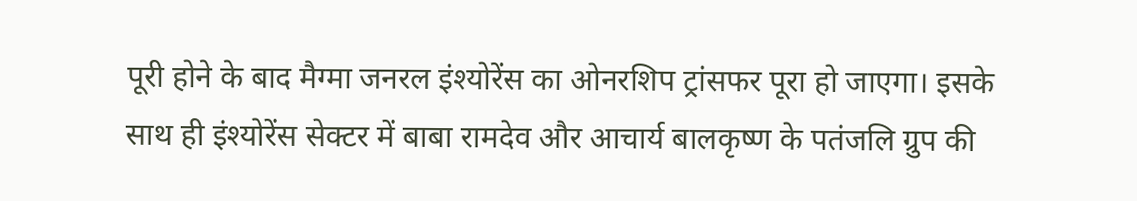पूरी होने के बाद मैग्मा जनरल इंश्योरेंस का ओनरशिप ट्रांसफर पूरा हो जाएगा। इसके साथ ही इंश्योरेंस सेक्टर में बाबा रामदेव और आचार्य बालकृष्ण के पतंजलि ग्रुप की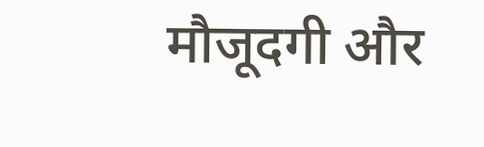मौजूदगी और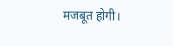मजबूत होगी।